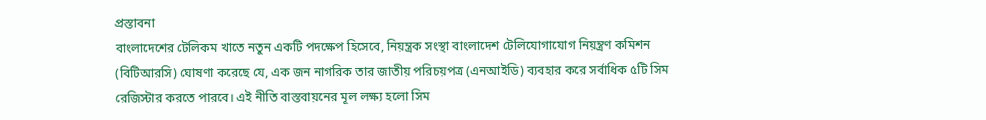প্রস্তাবনা
বাংলাদেশের টেলিকম খাতে নতুন একটি পদক্ষেপ হিসেবে, নিয়ন্ত্রক সংস্থা বাংলাদেশ টেলিযোগাযোগ নিয়ন্ত্রণ কমিশন (বিটিআরসি) ঘোষণা করেছে যে, এক জন নাগরিক তার জাতীয় পরিচয়পত্র (এনআইডি) ব্যবহার করে সর্বাধিক ৫টি সিম রেজিস্টার করতে পারবে। এই নীতি বাস্তবায়নের মূল লক্ষ্য হলো সিম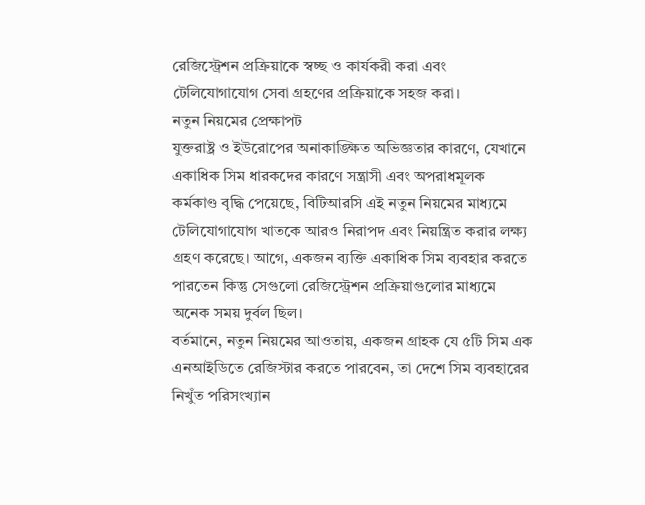রেজিস্ট্রেশন প্রক্রিয়াকে স্বচ্ছ ও কার্যকরী করা এবং টেলিযোগাযোগ সেবা গ্রহণের প্রক্রিয়াকে সহজ করা।
নতুন নিয়মের প্রেক্ষাপট
যুক্তরাষ্ট্র ও ইউরোপের অনাকাঙ্ক্ষিত অভিজ্ঞতার কারণে, যেখানে একাধিক সিম ধারকদের কারণে সন্ত্রাসী এবং অপরাধমূলক কর্মকাণ্ড বৃদ্ধি পেয়েছে, বিটিআরসি এই নতুন নিয়মের মাধ্যমে টেলিযোগাযোগ খাতকে আরও নিরাপদ এবং নিয়ন্ত্রিত করার লক্ষ্য গ্রহণ করেছে। আগে, একজন ব্যক্তি একাধিক সিম ব্যবহার করতে পারতেন কিন্তু সেগুলো রেজিস্ট্রেশন প্রক্রিয়াগুলোর মাধ্যমে অনেক সময় দুর্বল ছিল।
বর্তমানে, নতুন নিয়মের আওতায়, একজন গ্রাহক যে ৫টি সিম এক এনআইডিতে রেজিস্টার করতে পারবেন, তা দেশে সিম ব্যবহারের নিখুঁত পরিসংখ্যান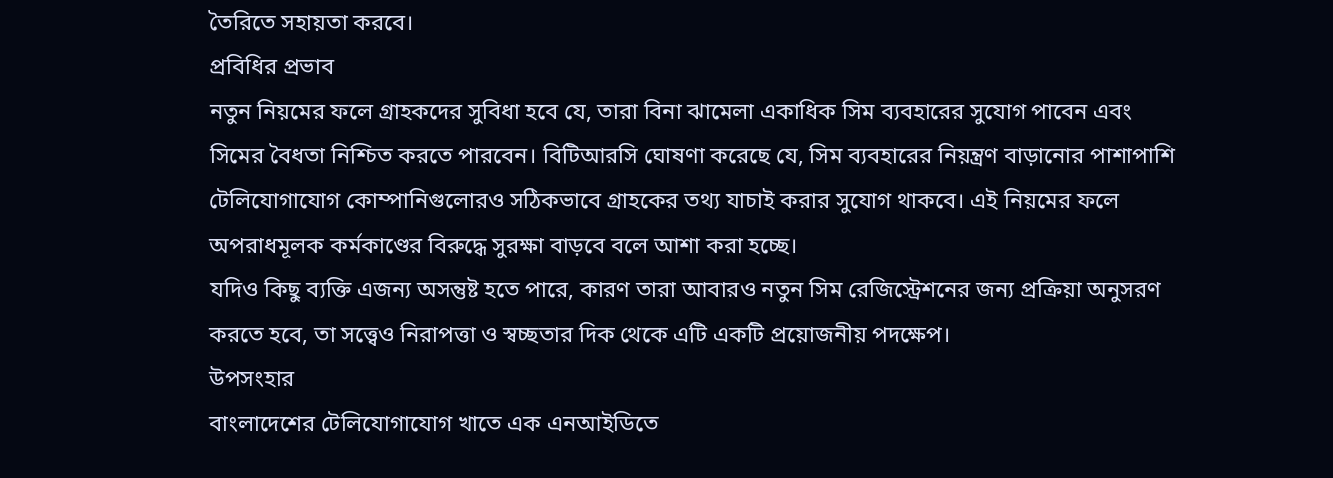তৈরিতে সহায়তা করবে।
প্রবিধির প্রভাব
নতুন নিয়মের ফলে গ্রাহকদের সুবিধা হবে যে, তারা বিনা ঝামেলা একাধিক সিম ব্যবহারের সুযোগ পাবেন এবং সিমের বৈধতা নিশ্চিত করতে পারবেন। বিটিআরসি ঘোষণা করেছে যে, সিম ব্যবহারের নিয়ন্ত্রণ বাড়ানোর পাশাপাশি টেলিযোগাযোগ কোম্পানিগুলোরও সঠিকভাবে গ্রাহকের তথ্য যাচাই করার সুযোগ থাকবে। এই নিয়মের ফলে অপরাধমূলক কর্মকাণ্ডের বিরুদ্ধে সুরক্ষা বাড়বে বলে আশা করা হচ্ছে।
যদিও কিছু ব্যক্তি এজন্য অসন্তুষ্ট হতে পারে, কারণ তারা আবারও নতুন সিম রেজিস্ট্রেশনের জন্য প্রক্রিয়া অনুসরণ করতে হবে, তা সত্ত্বেও নিরাপত্তা ও স্বচ্ছতার দিক থেকে এটি একটি প্রয়োজনীয় পদক্ষেপ।
উপসংহার
বাংলাদেশের টেলিযোগাযোগ খাতে এক এনআইডিতে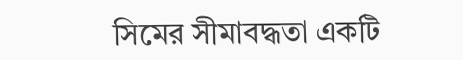সিমের সীমাবদ্ধতা একটি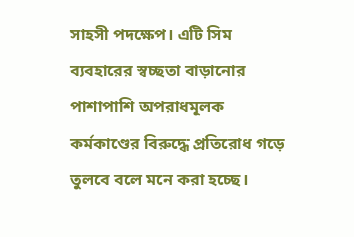সাহসী পদক্ষেপ। এটি সিম ব্যবহারের স্বচ্ছতা বাড়ানোর পাশাপাশি অপরাধমূলক কর্মকাণ্ডের বিরুদ্ধে প্রতিরোধ গড়ে তুলবে বলে মনে করা হচ্ছে।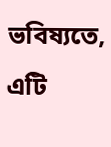ভবিষ্যতে, এটি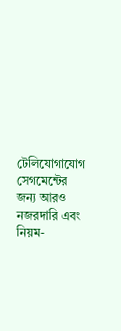টেলিযোগাযোগ সেগমেন্টের জন্য আরও নজরদারি এবং নিয়ম-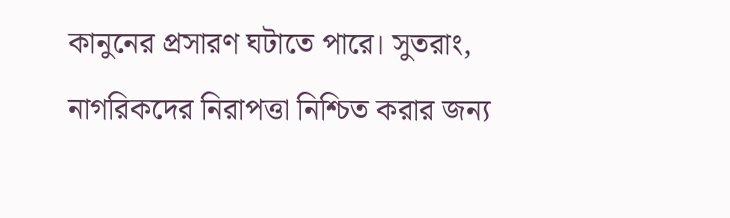কানুনের প্রসারণ ঘটাতে পারে। সুতরাং, নাগরিকদের নিরাপত্তা নিশ্চিত করার জন্য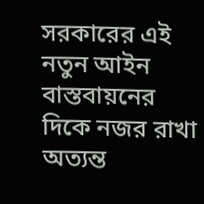সরকারের এই নতুন আইন বাস্তবায়নের দিকে নজর রাখা অত্যন্ত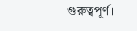গুরুত্বপূর্ণ।